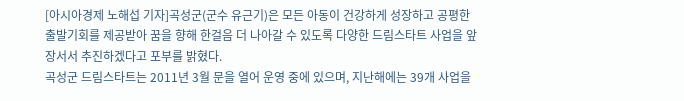[아시아경제 노해섭 기자]곡성군(군수 유근기)은 모든 아동이 건강하게 성장하고 공평한 출발기회를 제공받아 꿈을 향해 한걸음 더 나아갈 수 있도록 다양한 드림스타트 사업을 앞장서서 추진하겠다고 포부를 밝혔다.
곡성군 드림스타트는 2011년 3월 문을 열어 운영 중에 있으며, 지난해에는 39개 사업을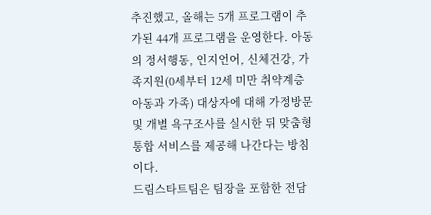추진했고, 올해는 5개 프로그램이 추가된 44개 프로그램을 운영한다. 아동의 정서행동, 인지언어, 신체건강, 가족지원(0세부터 12세 미만 취약계층 아동과 가족) 대상자에 대해 가정방문 및 개별 욕구조사를 실시한 뒤 맞춤형 통합 서비스를 제공해 나간다는 방침이다.
드림스타트팀은 팀장을 포함한 전담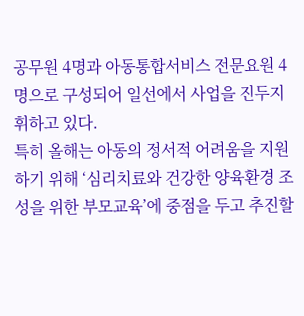공무원 4명과 아동통합서비스 전문요원 4명으로 구성되어 일선에서 사업을 진두지휘하고 있다.
특히 올해는 아동의 정서적 어려움을 지원하기 위해 ‘심리치료와 건강한 양육환경 조성을 위한 부모교육’에 중점을 두고 추진할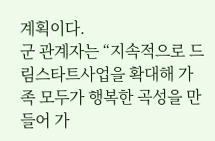계획이다.
군 관계자는 “지속적으로 드림스타트사업을 확대해 가족 모두가 행복한 곡성을 만들어 가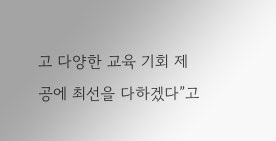고 다양한 교육 기회 제공에 최선을 다하겠다”고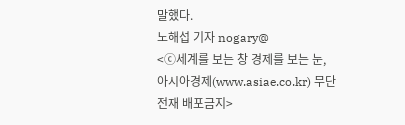말했다.
노해섭 기자 nogary@
<ⓒ세계를 보는 창 경제를 보는 눈, 아시아경제(www.asiae.co.kr) 무단전재 배포금지>